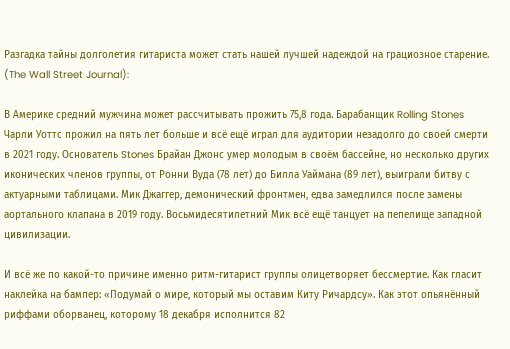Разгадка тайны долголетия гитариста может стать нашей лучшей надеждой на грациозное старение. (The Wall Street Journal):

В Америке средний мужчина может рассчитывать прожить 75,8 года. Барабанщик Rolling Stones Чарли Уоттс прожил на пять лет больше и всё ещё играл для аудитории незадолго до своей смерти в 2021 году. Основатель Stones Брайан Джонс умер молодым в своём бассейне, но несколько других иконических членов группы, от Ронни Вуда (78 лет) до Билла Уаймана (89 лет), выиграли битву с актуарными таблицами. Мик Джаггер, демонический фронтмен, едва замедлился после замены аортального клапана в 2019 году. Восьмидесятилетний Мик всё ещё танцует на пепелище западной цивилизации.

И всё же по какой-то причине именно ритм-гитарист группы олицетворяет бессмертие. Как гласит наклейка на бампер: «Подумай о мире, который мы оставим Киту Ричардсу». Как этот опьянённый риффами оборванец, которому 18 декабря исполнится 82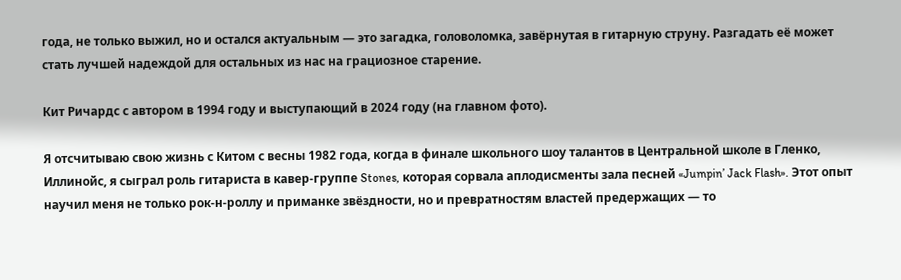года, не только выжил, но и остался актуальным — это загадка, головоломка, завёрнутая в гитарную струну. Разгадать её может стать лучшей надеждой для остальных из нас на грациозное старение.

Кит Ричардс с автором в 1994 году и выступающий в 2024 году (на главном фото).

Я отсчитываю свою жизнь с Китом с весны 1982 года, когда в финале школьного шоу талантов в Центральной школе в Гленко, Иллинойс, я сыграл роль гитариста в кавер-группе Stones, которая сорвала аплодисменты зала песней «Jumpin’ Jack Flash». Этот опыт научил меня не только рок-н-роллу и приманке звёздности, но и превратностям властей предержащих — то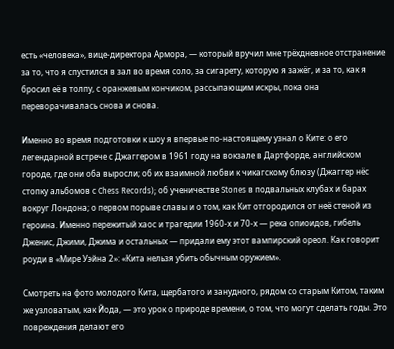есть «человека», вице-директора Армора, — который вручил мне трёхдневное отстранение за то, что я спустился в зал во время соло, за сигарету, которую я зажёг, и за то, как я бросил её в толпу, с оранжевым кончиком, рассыпающим искры, пока она переворачивалась снова и снова.

Именно во время подготовки к шоу я впервые по-настоящему узнал о Ките: о его легендарной встрече с Джаггером в 1961 году на вокзале в Дартфорде, английском городе, где они оба выросли; об их взаимной любви к чикагскому блюзу (Джаггер нёс стопку альбомов с Chess Records); об ученичестве Stones в подвальных клубах и барах вокруг Лондона; о первом порыве славы и о том, как Кит отгородился от неё стеной из героина. Именно пережитый хаос и трагедии 1960-х и 70-х — река опиоидов, гибель Дженис, Джими, Джима и остальных — придали ему этот вампирский ореол. Как говорит роуди в «Мире Уэйна 2»: «Кита нельзя убить обычным оружием».

Смотреть на фото молодого Кита, щербатого и занудного, рядом со старым Китом, таким же узловатым, как Йода, — это урок о природе времени, о том, что могут сделать годы. Это повреждения делают его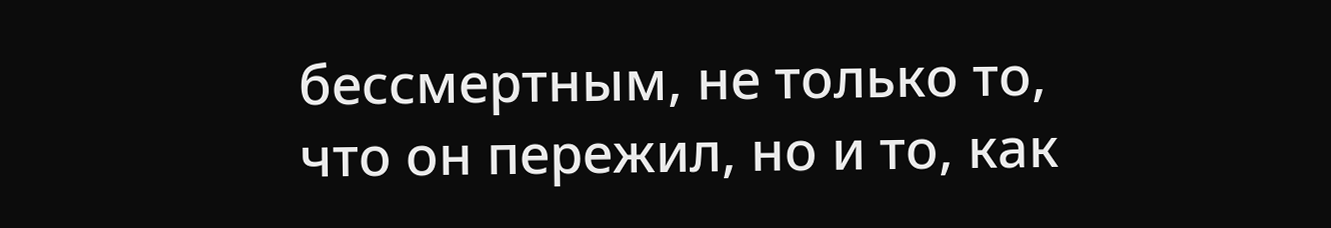бессмертным, не только то, что он пережил, но и то, как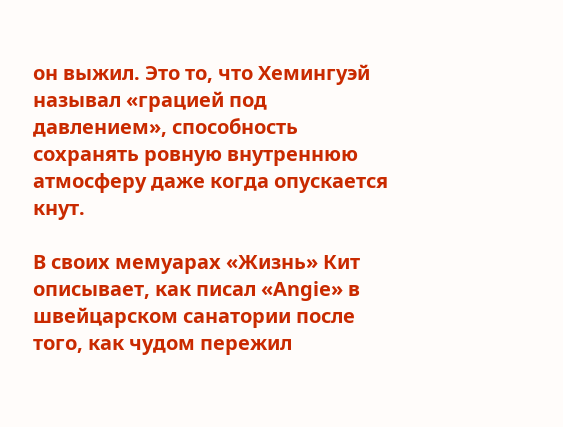он выжил. Это то, что Хемингуэй называл «грацией под давлением», способность сохранять ровную внутреннюю атмосферу даже когда опускается кнут.

В своих мемуарах «Жизнь» Кит описывает, как писал «Angie» в швейцарском санатории после того, как чудом пережил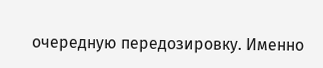очередную передозировку. Именно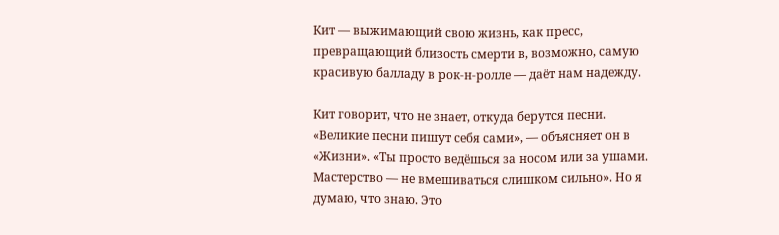Кит — выжимающий свою жизнь, как пресс, превращающий близость смерти в, возможно, самую красивую балладу в рок-н-ролле — даёт нам надежду.

Кит говорит, что не знает, откуда берутся песни. «Великие песни пишут себя сами», — объясняет он в «Жизни». «Ты просто ведёшься за носом или за ушами. Мастерство — не вмешиваться слишком сильно». Но я думаю, что знаю. Это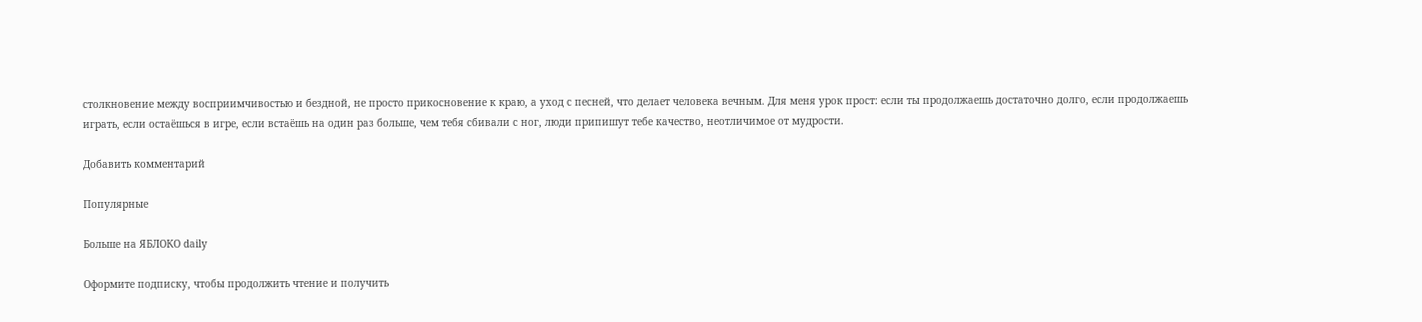столкновение между восприимчивостью и бездной, не просто прикосновение к краю, а уход с песней, что делает человека вечным. Для меня урок прост: если ты продолжаешь достаточно долго, если продолжаешь играть, если остаёшься в игре, если встаёшь на один раз больше, чем тебя сбивали с ног, люди припишут тебе качество, неотличимое от мудрости.

Добавить комментарий

Популярные

Больше на ЯБЛОКО daily

Оформите подписку, чтобы продолжить чтение и получить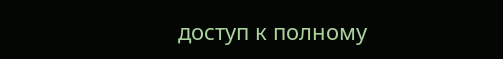доступ к полному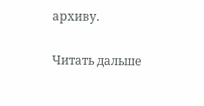архиву.

Читать дальше